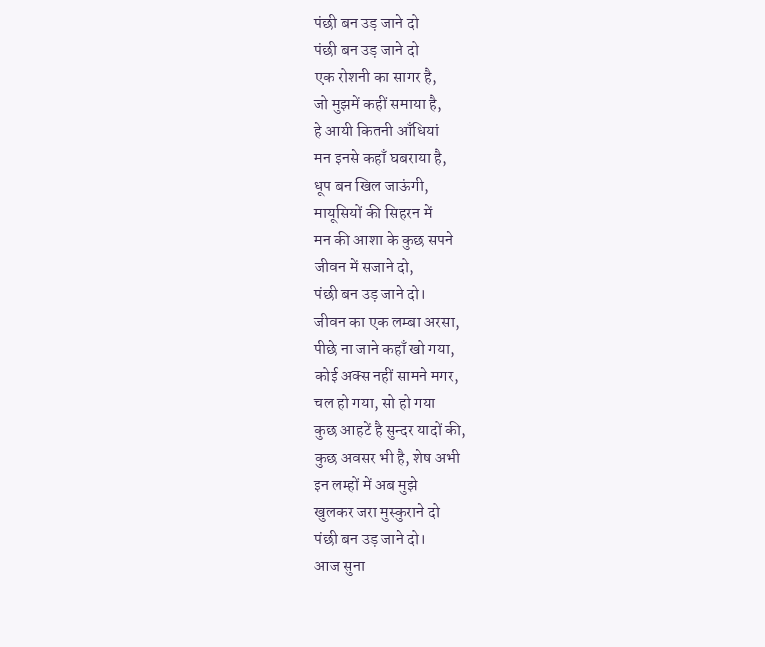पंछी बन उड़ जाने दो
पंछी बन उड़ जाने दो
एक रोशनी का सागर है,
जो मुझमें कहीं समाया है,
हे आयी कितनी आँधियां
मन इनसे कहाँ घबराया है,
धूप बन खिल जाऊंगी,
मायूसियों की सिहरन में
मन की आशा के कुछ सपने
जीवन में सजाने दो,
पंछी बन उड़ जाने दो।
जीवन का एक लम्बा अरसा,
पीछे ना जाने कहाँ खो गया,
कोई अक्स नहीं सामने मगर,
चल हो गया, सो हो गया
कुछ आहटें है सुन्दर यादों की,
कुछ अवसर भी है, शेष अभी
इन लम्हों में अब मुझे
खुलकर जरा मुस्कुराने दो
पंछी बन उड़ जाने दो।
आज सुना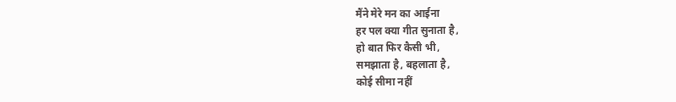मैंने मेरे मन का आईना
हर पल क्या गीत सुनाता है,
हो बात फिर कैसी भी,
समझाता है, बहलाता है,
कोई सीमा नहीं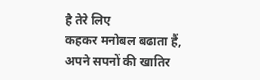है तेरे लिए
कहकर मनोबल बढाता हैं,
अपने सपनों की खातिर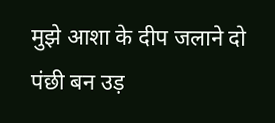मुझे आशा के दीप जलाने दो
पंछी बन उड़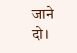जाने दो।